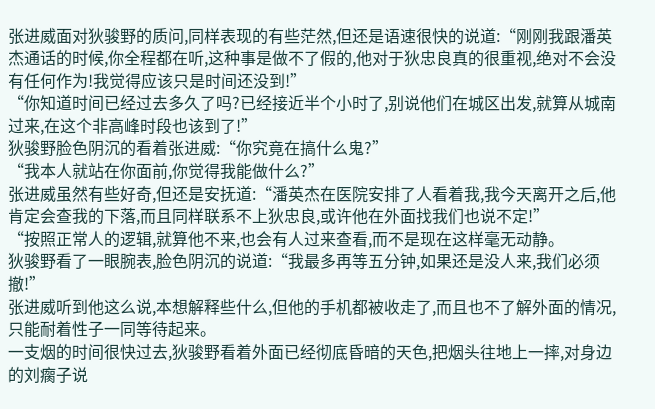张进威面对狄骏野的质问,同样表现的有些茫然,但还是语速很快的说道:“刚刚我跟潘英杰通话的时候,你全程都在听,这种事是做不了假的,他对于狄忠良真的很重视,绝对不会没有任何作为!我觉得应该只是时间还没到!”
“你知道时间已经过去多久了吗?已经接近半个小时了,别说他们在城区出发,就算从城南过来,在这个非高峰时段也该到了!”
狄骏野脸色阴沉的看着张进威:“你究竟在搞什么鬼?”
“我本人就站在你面前,你觉得我能做什么?”
张进威虽然有些好奇,但还是安抚道:“潘英杰在医院安排了人看着我,我今天离开之后,他肯定会查我的下落,而且同样联系不上狄忠良,或许他在外面找我们也说不定!”
“按照正常人的逻辑,就算他不来,也会有人过来查看,而不是现在这样毫无动静。
狄骏野看了一眼腕表,脸色阴沉的说道:“我最多再等五分钟,如果还是没人来,我们必须撤!”
张进威听到他这么说,本想解释些什么,但他的手机都被收走了,而且也不了解外面的情况,只能耐着性子一同等待起来。
一支烟的时间很快过去,狄骏野看着外面已经彻底昏暗的天色,把烟头往地上一摔,对身边的刘瘸子说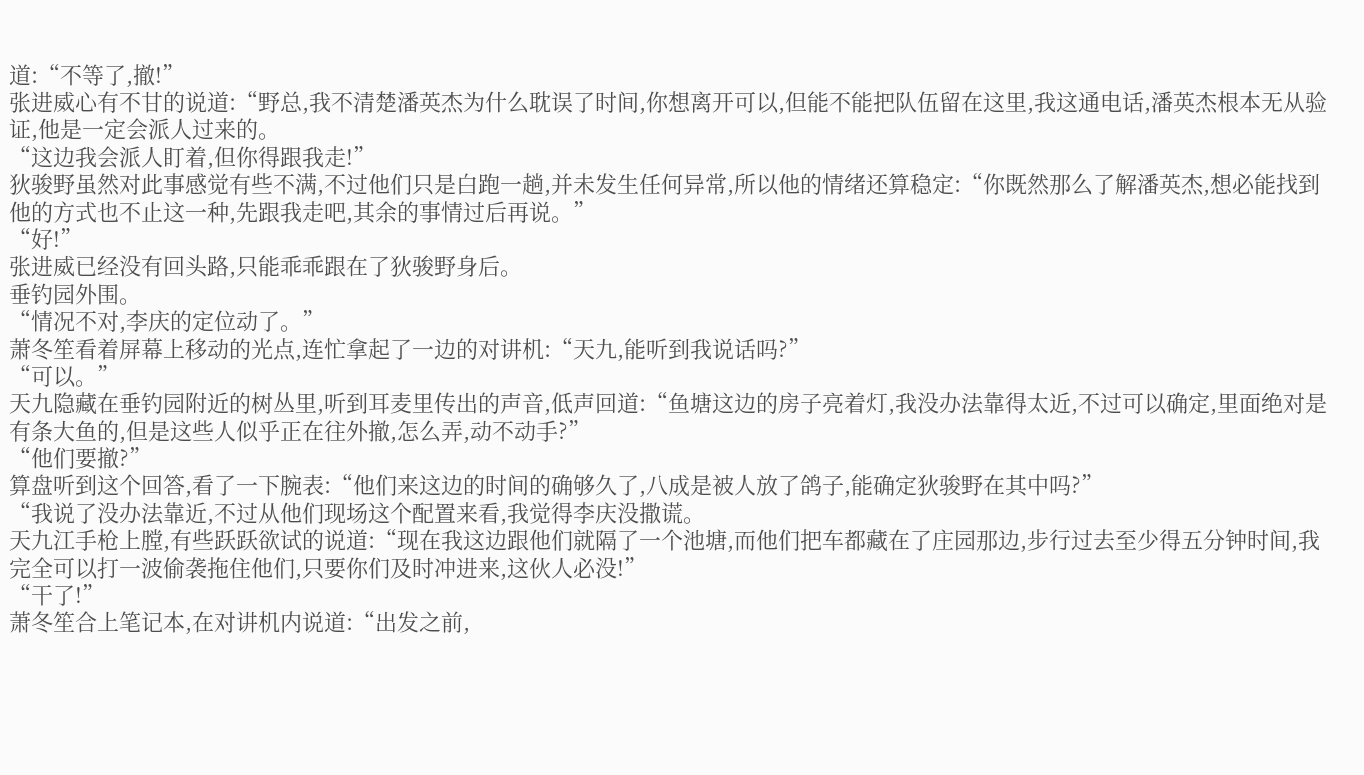道:“不等了,撤!”
张进威心有不甘的说道:“野总,我不清楚潘英杰为什么耽误了时间,你想离开可以,但能不能把队伍留在这里,我这通电话,潘英杰根本无从验证,他是一定会派人过来的。
“这边我会派人盯着,但你得跟我走!”
狄骏野虽然对此事感觉有些不满,不过他们只是白跑一趟,并未发生任何异常,所以他的情绪还算稳定:“你既然那么了解潘英杰,想必能找到他的方式也不止这一种,先跟我走吧,其余的事情过后再说。”
“好!”
张进威已经没有回头路,只能乖乖跟在了狄骏野身后。
垂钓园外围。
“情况不对,李庆的定位动了。”
萧冬笙看着屏幕上移动的光点,连忙拿起了一边的对讲机:“天九,能听到我说话吗?”
“可以。”
天九隐藏在垂钓园附近的树丛里,听到耳麦里传出的声音,低声回道:“鱼塘这边的房子亮着灯,我没办法靠得太近,不过可以确定,里面绝对是有条大鱼的,但是这些人似乎正在往外撤,怎么弄,动不动手?”
“他们要撤?”
算盘听到这个回答,看了一下腕表:“他们来这边的时间的确够久了,八成是被人放了鸽子,能确定狄骏野在其中吗?”
“我说了没办法靠近,不过从他们现场这个配置来看,我觉得李庆没撒谎。
天九江手枪上膛,有些跃跃欲试的说道:“现在我这边跟他们就隔了一个池塘,而他们把车都藏在了庄园那边,步行过去至少得五分钟时间,我完全可以打一波偷袭拖住他们,只要你们及时冲进来,这伙人必没!”
“干了!”
萧冬笙合上笔记本,在对讲机内说道:“出发之前,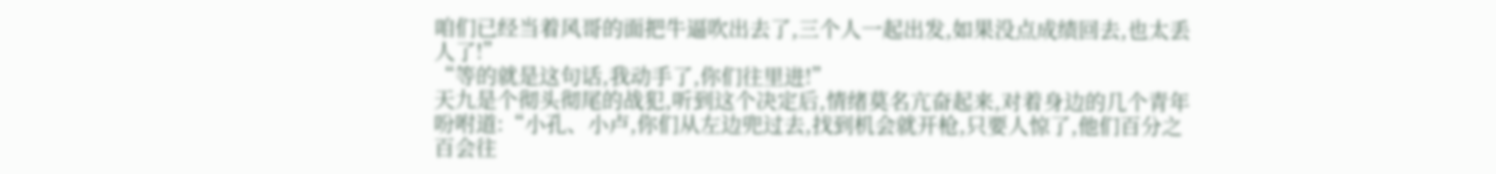咱们已经当着风哥的面把牛逼吹出去了,三个人一起出发,如果没点成绩回去,也太丢人了!”
“等的就是这句话,我动手了,你们往里进!”
天九是个彻头彻尾的战犯,听到这个决定后,情绪莫名亢奋起来,对着身边的几个青年吩咐道:“小孔、小卢,你们从左边兜过去,找到机会就开枪,只要人惊了,他们百分之百会往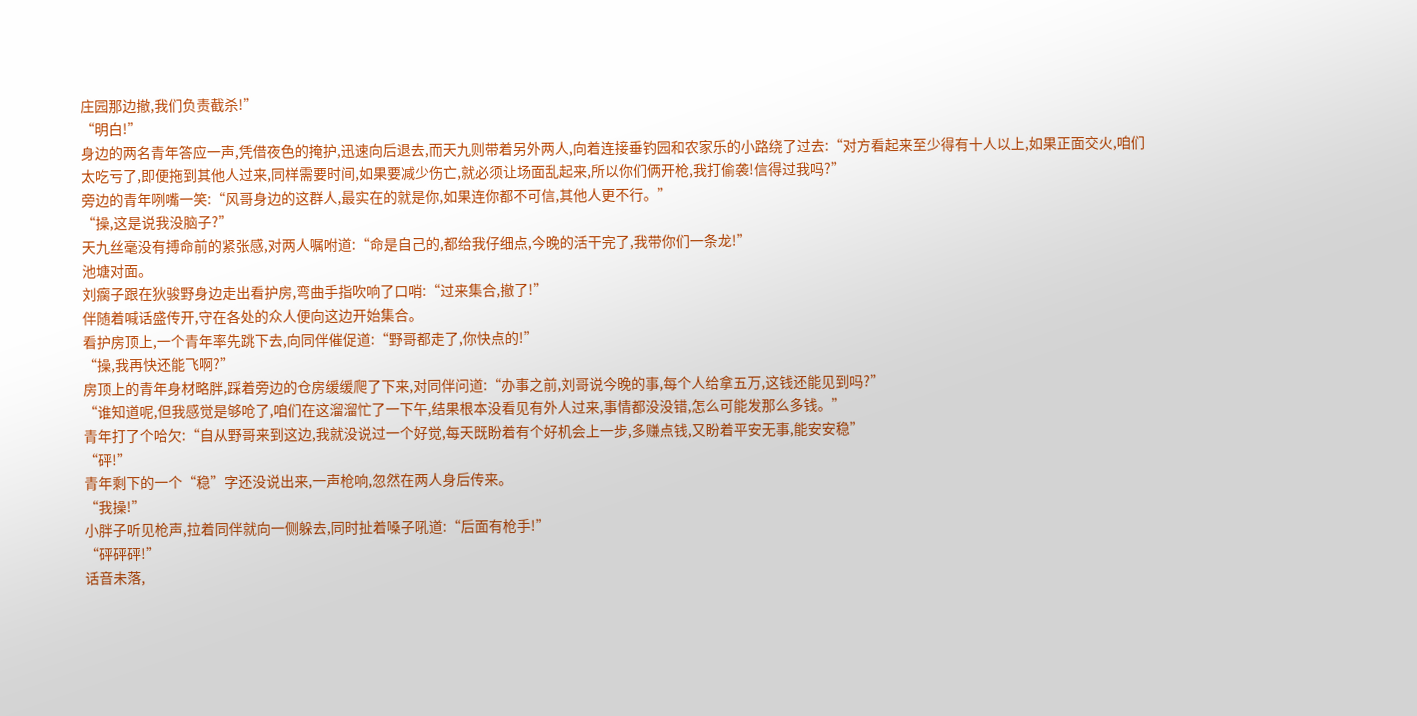庄园那边撤,我们负责截杀!”
“明白!”
身边的两名青年答应一声,凭借夜色的掩护,迅速向后退去,而天九则带着另外两人,向着连接垂钓园和农家乐的小路绕了过去:“对方看起来至少得有十人以上,如果正面交火,咱们太吃亏了,即便拖到其他人过来,同样需要时间,如果要减少伤亡,就必须让场面乱起来,所以你们俩开枪,我打偷袭!信得过我吗?”
旁边的青年咧嘴一笑:“风哥身边的这群人,最实在的就是你,如果连你都不可信,其他人更不行。”
“操,这是说我没脑子?”
天九丝毫没有搏命前的紧张感,对两人嘱咐道:“命是自己的,都给我仔细点,今晚的活干完了,我带你们一条龙!”
池塘对面。
刘瘸子跟在狄骏野身边走出看护房,弯曲手指吹响了口哨:“过来集合,撤了!”
伴随着喊话盛传开,守在各处的众人便向这边开始集合。
看护房顶上,一个青年率先跳下去,向同伴催促道:“野哥都走了,你快点的!”
“操,我再快还能飞啊?”
房顶上的青年身材略胖,踩着旁边的仓房缓缓爬了下来,对同伴问道:“办事之前,刘哥说今晚的事,每个人给拿五万,这钱还能见到吗?”
“谁知道呢,但我感觉是够呛了,咱们在这溜溜忙了一下午,结果根本没看见有外人过来,事情都没没错,怎么可能发那么多钱。”
青年打了个哈欠:“自从野哥来到这边,我就没说过一个好觉,每天既盼着有个好机会上一步,多赚点钱,又盼着平安无事,能安安稳”
“砰!”
青年剩下的一个“稳”字还没说出来,一声枪响,忽然在两人身后传来。
“我操!”
小胖子听见枪声,拉着同伴就向一侧躲去,同时扯着嗓子吼道:“后面有枪手!”
“砰砰砰!”
话音未落,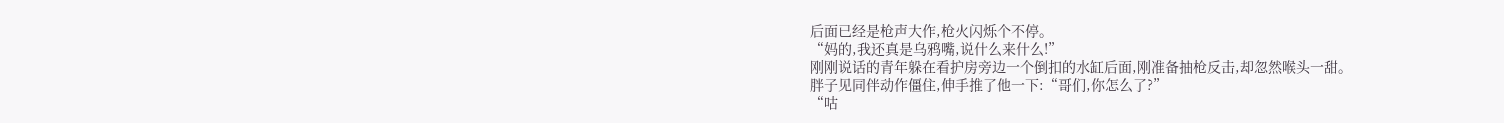后面已经是枪声大作,枪火闪烁个不停。
“妈的,我还真是乌鸦嘴,说什么来什么!”
刚刚说话的青年躲在看护房旁边一个倒扣的水缸后面,刚准备抽枪反击,却忽然喉头一甜。
胖子见同伴动作僵住,伸手推了他一下:“哥们,你怎么了?”
“咕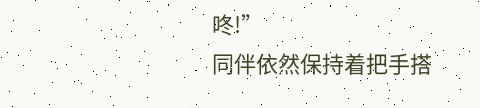咚!”
同伴依然保持着把手搭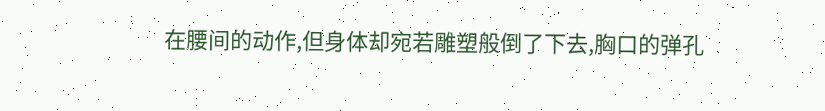在腰间的动作,但身体却宛若雕塑般倒了下去,胸口的弹孔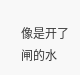像是开了闸的水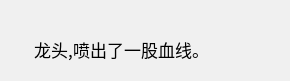龙头,喷出了一股血线。